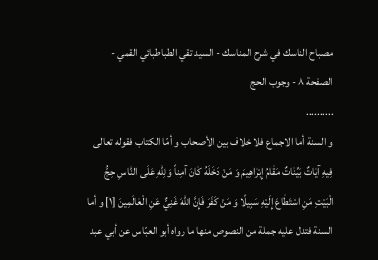مصباح الناسك في شرح المناسك - السيد تقي الطباطبائي القمي - الصفحة ٨ - وجوب الحج
..........
و السنة أما الاجماع فلا خلاف بين الأصحاب و أمّا الكتاب فقوله تعالى فِيهِ آيٰاتٌ بَيِّنٰاتٌ مَقٰامُ إِبْرٰاهِيمَ وَ مَنْ دَخَلَهُ كٰانَ آمِناً وَ لِلّٰهِ عَلَى النّٰاسِ حِجُّ الْبَيْتِ مَنِ اسْتَطٰاعَ إِلَيْهِ سَبِيلًا وَ مَنْ كَفَرَ فَإِنَّ اللّٰهَ غَنِيٌّ عَنِ الْعٰالَمِينَ [١] و أما السنة فتدل عليه جملة من النصوص منها ما رواه أبو العبّاس عن أبي عبد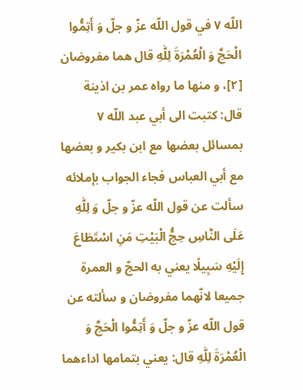اللّه ٧ في قول اللّه عزّ و جلّ وَ أَتِمُّوا الْحَجَّ وَ الْعُمْرَةَ لِلّٰهِ قال هما مفروضان [٢]، و منها ما رواه عمر بن اذينة قال: كتبت الى أبي عبد اللّه ٧ بمسائل بعضها مع ابن بكير و بعضها مع أبي العباس فجاء الجواب بإملائه سألت عن قول اللّه عزّ و جلّ وَ لِلّٰهِ عَلَى النّٰاسِ حِجُّ الْبَيْتِ مَنِ اسْتَطٰاعَ إِلَيْهِ سَبِيلًا يعني به الحجّ و العمرة جميعا لانّهما مفروضان و سألته عن قول اللّه عزّ و جلّ وَ أَتِمُّوا الْحَجَّ وَ الْعُمْرَةَ لِلّٰهِ قال: يعني بتمامها اداءهما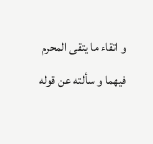و اتقاء ما يتقى المحرم فيهما و سألته عن قوله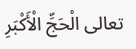تعالى الْحَجِّ الْأَكْبَرِ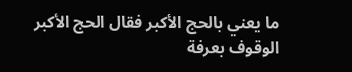ما يعني بالحج الأكبر فقال الحج الأكبر الوقوف بعرفة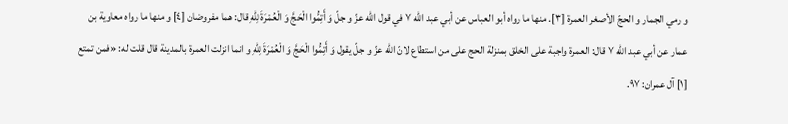و رمي الجمار و الحجّ الأصغر العمرة [٣]. منها ما رواه أبو العباس عن أبي عبد اللّه ٧ في قول اللّه عزّ و جلّ وَ أَتِمُّوا الْحَجَّ وَ الْعُمْرَةَ لِلّٰهِ قال: هما مفروضان [٤] و منها ما رواه معاوية بن عمار عن أبي عبد اللّه ٧ قال: العمرة واجبة على الخلق بمنزلة الحج على من استطاع لانّ اللّه عزّ و جلّ يقول وَ أَتِمُّوا الْحَجَّ وَ الْعُمْرَةَ لِلّٰهِ و انما انزلت العمرة بالمدينة قال قلت له: «فمن تمتع
[١] آل عمران: ٩٧.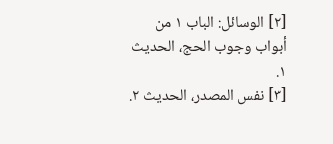[٢] الوسائل: الباب ١ من أبواب وجوب الحج، الحديث ١.
[٣] نفس المصدر، الحديث ٢.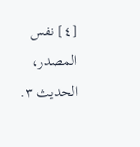[٤] نفس المصدر، الحديث ٣.